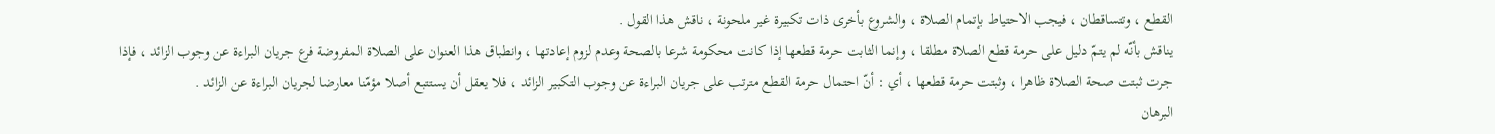القطع ، وتتساقطان ، فيجب الاحتياط بإتمام الصلاة ، والشروع بأخرى ذات تكبيرة غير ملحونة ، ناقش هذا القول .
يناقش بأنّه لم يتمّ دليل على حرمة قطع الصلاة مطلقا ، وإنما الثابت حرمة قطعها إذا كانت محكومة شرعا بالصحة وعدم لزوم إعادتها ، وانطباق هذا العنوان على الصلاة المفروضة فرع جريان البراءة عن وجوب الزائد ، فإذا جرت ثبتت صحة الصلاة ظاهرا ، وثبتت حرمة قطعها ، أي : أنّ احتمال حرمة القطع مترتب على جريان البراءة عن وجوب التكبير الزائد ، فلا يعقل أن يستتبع أصلا مؤمّنا معارضا لجريان البراءة عن الزائد .
البرهان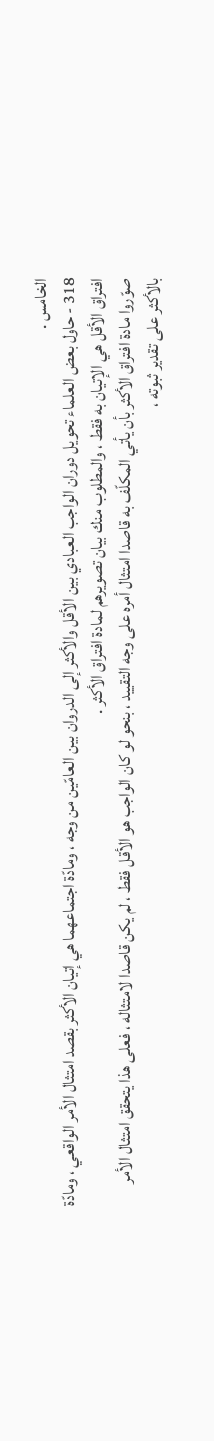الخامس .
318 - حاول بعض العلماء تحويل دوران الواجب العبادي بين الأقل والأكثر إلى الدروان بين العامّين من وجه ، ومادّة اجتماعهما هي إتيان الأكثر بقصد امتثال الأمر الواقعي ، ومادّة افتراق الأقل هي الإتيان به فقط ، والمطلوب منك بيان تصويرهم لمادة افتراق الأكثر .
صوّروا مادة افتراق الأكثر بأن يأتي المكلّف به قاصدا امتثال أمره على وجه التقييد ، بنحو لو كان الواجب هو الأقل فقط ، لم يكن قاصدا لامتثاله ، فعلى هذا يتحقق امتثال الأمر بالأكثر على تقدير ثبوته ،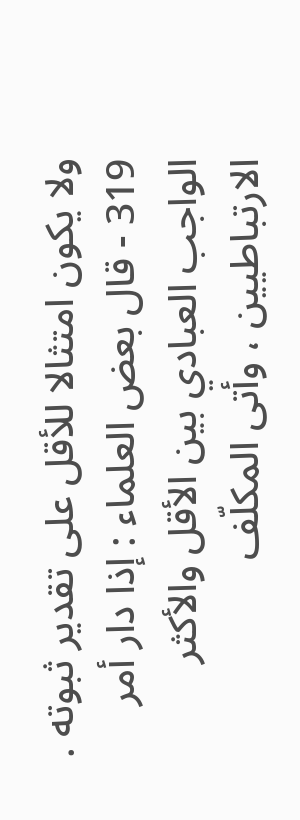ولا يكون امتثالا للأقل على تقدير ثبوته .
319 - قال بعض العلماء : إذا دار أمر الواجب العبادي بين الأقل والأكثر الارتباطيين ، وأتى المكلّف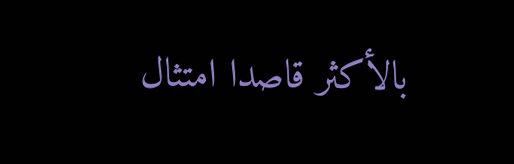بالأكثر قاصدا امتثال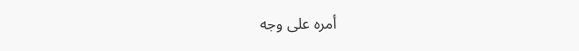أمره على وجه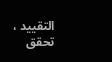التقييد ، تحقق